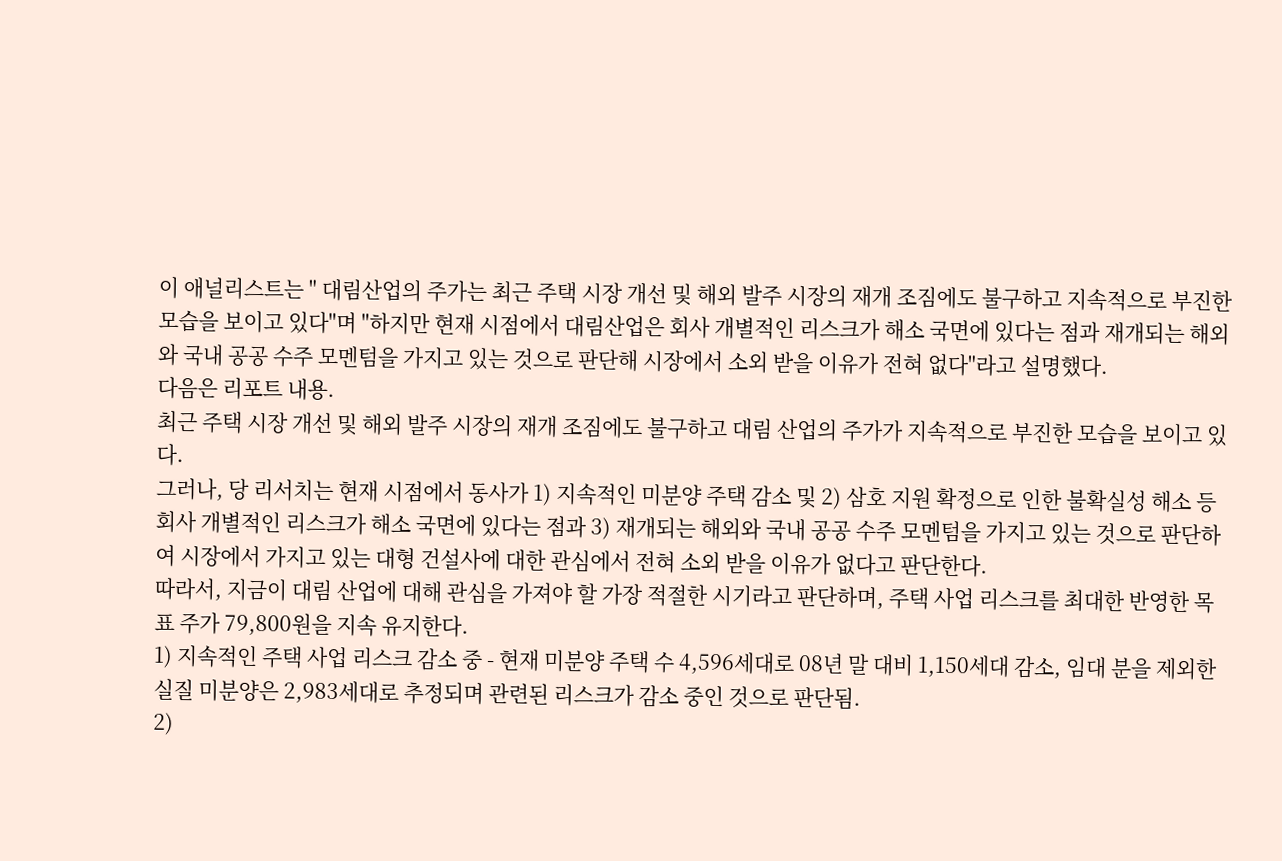이 애널리스트는 " 대림산업의 주가는 최근 주택 시장 개선 및 해외 발주 시장의 재개 조짐에도 불구하고 지속적으로 부진한 모습을 보이고 있다"며 "하지만 현재 시점에서 대림산업은 회사 개별적인 리스크가 해소 국면에 있다는 점과 재개되는 해외와 국내 공공 수주 모멘텀을 가지고 있는 것으로 판단해 시장에서 소외 받을 이유가 전혀 없다"라고 설명했다.
다음은 리포트 내용.
최근 주택 시장 개선 및 해외 발주 시장의 재개 조짐에도 불구하고 대림 산업의 주가가 지속적으로 부진한 모습을 보이고 있다.
그러나, 당 리서치는 현재 시점에서 동사가 1) 지속적인 미분양 주택 감소 및 2) 삼호 지원 확정으로 인한 불확실성 해소 등 회사 개별적인 리스크가 해소 국면에 있다는 점과 3) 재개되는 해외와 국내 공공 수주 모멘텀을 가지고 있는 것으로 판단하여 시장에서 가지고 있는 대형 건설사에 대한 관심에서 전혀 소외 받을 이유가 없다고 판단한다.
따라서, 지금이 대림 산업에 대해 관심을 가져야 할 가장 적절한 시기라고 판단하며, 주택 사업 리스크를 최대한 반영한 목표 주가 79,800원을 지속 유지한다.
1) 지속적인 주택 사업 리스크 감소 중 - 현재 미분양 주택 수 4,596세대로 08년 말 대비 1,150세대 감소, 임대 분을 제외한 실질 미분양은 2,983세대로 추정되며 관련된 리스크가 감소 중인 것으로 판단됨.
2)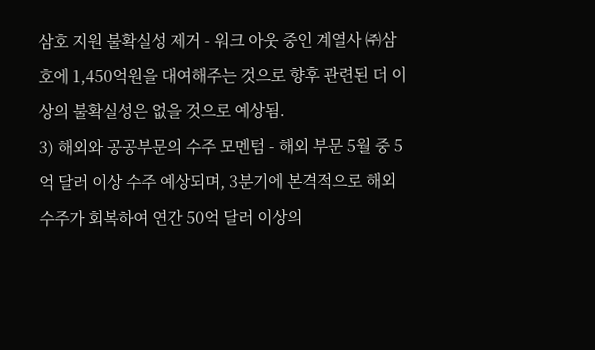삼호 지원 불확실성 제거 - 워크 아웃 중인 계열사 ㈜삼호에 1,450억원을 대여해주는 것으로 향후 관련된 더 이상의 불확실성은 없을 것으로 예상됨.
3) 해외와 공공부문의 수주 모멘텀 - 해외 부문 5월 중 5억 달러 이상 수주 예상되며, 3분기에 본격적으로 해외 수주가 회복하여 연간 50억 달러 이상의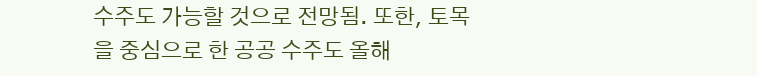수주도 가능할 것으로 전망됨. 또한, 토목을 중심으로 한 공공 수주도 올해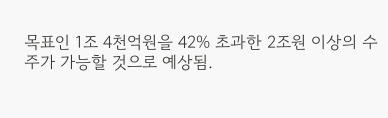목표인 1조 4천억원을 42% 초과한 2조원 이상의 수주가 가능할 것으로 예상됨.